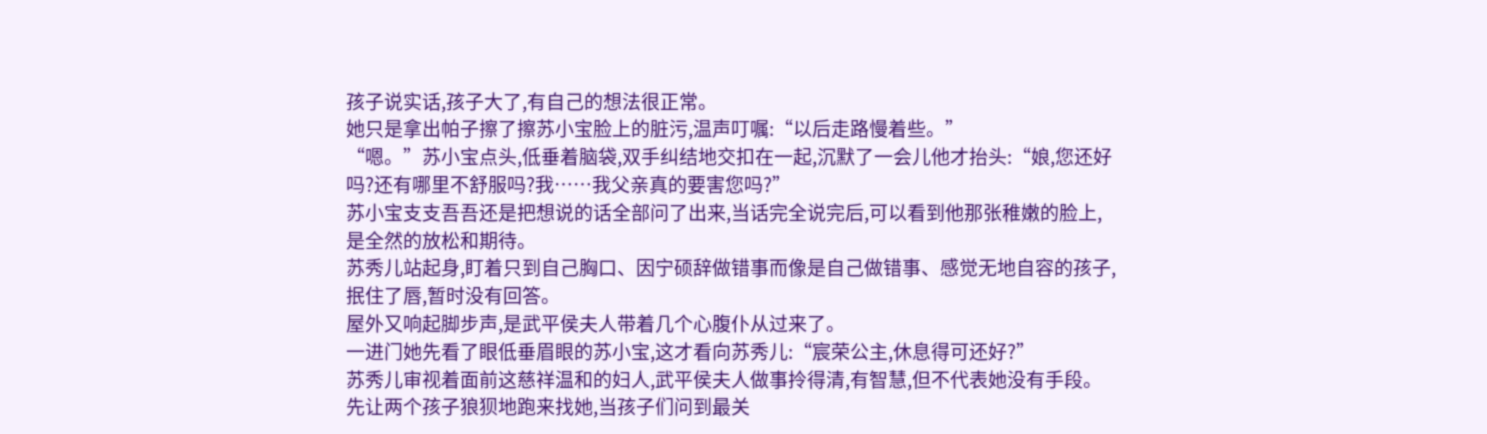孩子说实话,孩子大了,有自己的想法很正常。
她只是拿出帕子擦了擦苏小宝脸上的脏污,温声叮嘱:“以后走路慢着些。”
“嗯。”苏小宝点头,低垂着脑袋,双手纠结地交扣在一起,沉默了一会儿他才抬头:“娘,您还好吗?还有哪里不舒服吗?我……我父亲真的要害您吗?”
苏小宝支支吾吾还是把想说的话全部问了出来,当话完全说完后,可以看到他那张稚嫩的脸上,是全然的放松和期待。
苏秀儿站起身,盯着只到自己胸口、因宁硕辞做错事而像是自己做错事、感觉无地自容的孩子,抿住了唇,暂时没有回答。
屋外又响起脚步声,是武平侯夫人带着几个心腹仆从过来了。
一进门她先看了眼低垂眉眼的苏小宝,这才看向苏秀儿:“宸荣公主,休息得可还好?”
苏秀儿审视着面前这慈祥温和的妇人,武平侯夫人做事拎得清,有智慧,但不代表她没有手段。
先让两个孩子狼狈地跑来找她,当孩子们问到最关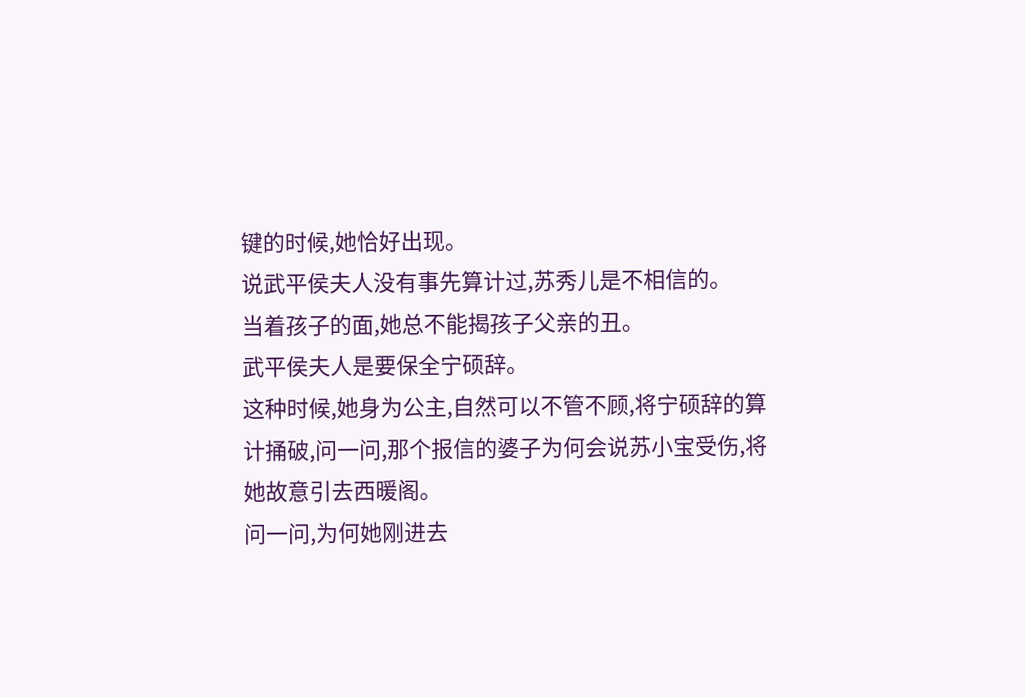键的时候,她恰好出现。
说武平侯夫人没有事先算计过,苏秀儿是不相信的。
当着孩子的面,她总不能揭孩子父亲的丑。
武平侯夫人是要保全宁硕辞。
这种时候,她身为公主,自然可以不管不顾,将宁硕辞的算计捅破,问一问,那个报信的婆子为何会说苏小宝受伤,将她故意引去西暖阁。
问一问,为何她刚进去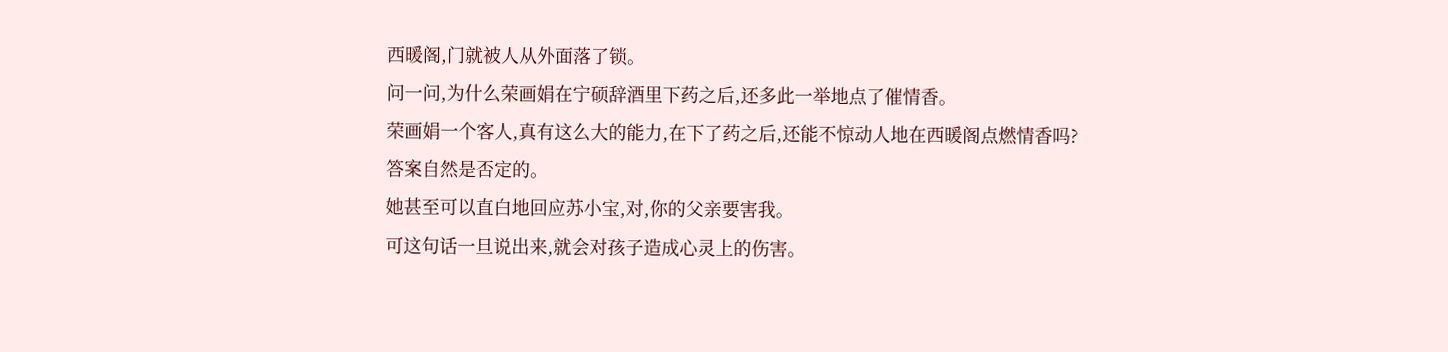西暖阁,门就被人从外面落了锁。
问一问,为什么荣画娟在宁硕辞酒里下药之后,还多此一举地点了催情香。
荣画娟一个客人,真有这么大的能力,在下了药之后,还能不惊动人地在西暖阁点燃情香吗?
答案自然是否定的。
她甚至可以直白地回应苏小宝,对,你的父亲要害我。
可这句话一旦说出来,就会对孩子造成心灵上的伤害。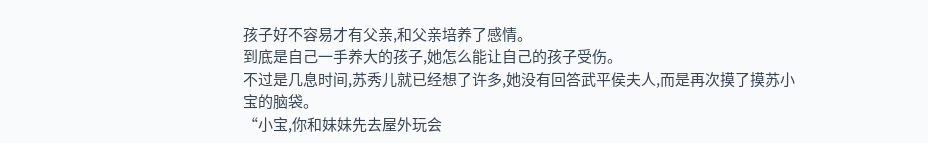孩子好不容易才有父亲,和父亲培养了感情。
到底是自己一手养大的孩子,她怎么能让自己的孩子受伤。
不过是几息时间,苏秀儿就已经想了许多,她没有回答武平侯夫人,而是再次摸了摸苏小宝的脑袋。
“小宝,你和妹妹先去屋外玩会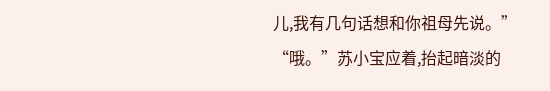儿,我有几句话想和你祖母先说。”
“哦。”苏小宝应着,抬起暗淡的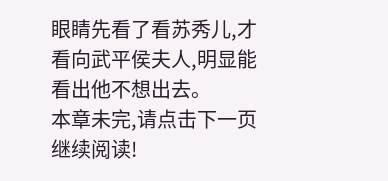眼睛先看了看苏秀儿,才看向武平侯夫人,明显能看出他不想出去。
本章未完,请点击下一页继续阅读!